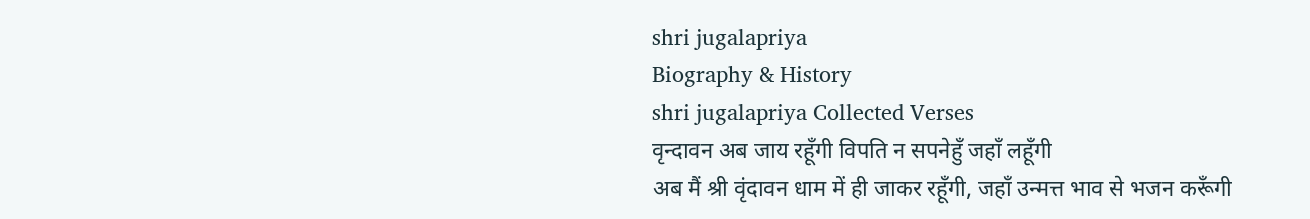shri jugalapriya
Biography & History
shri jugalapriya Collected Verses
वृन्दावन अब जाय रहूँगी विपति न सपनेहुँ जहाँ लहूँगी
अब मैं श्री वृंदावन धाम में ही जाकर रहूँगी, जहाँ उन्मत्त भाव से भजन करूँगी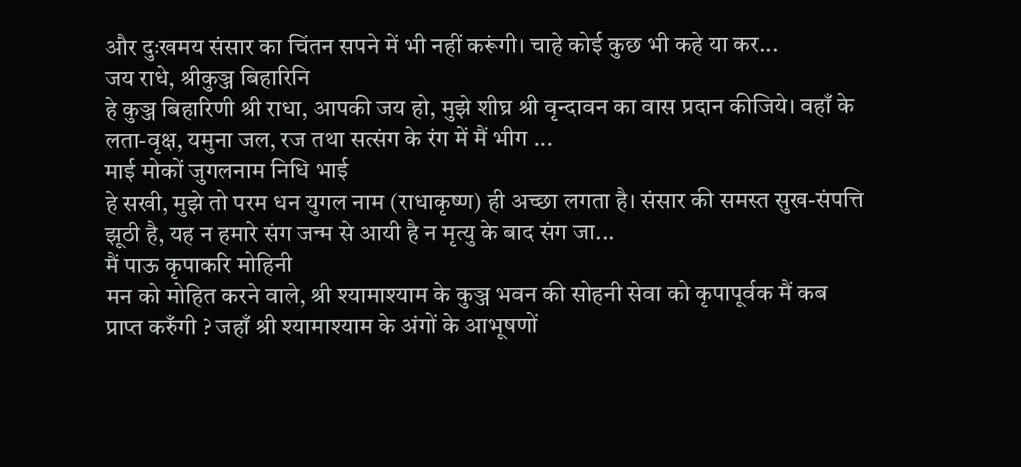और दुःखमय संसार का चिंतन सपने में भी नहीं करूंगी। चाहे कोई कुछ भी कहे या कर...
जय राधे, श्रीकुञ्ज बिहारिनि
हे कुञ्ज बिहारिणी श्री राधा, आपकी जय हो, मुझे शीघ्र श्री वृन्दावन का वास प्रदान कीजिये। वहाँ के लता-वृक्ष, यमुना जल, रज तथा सत्संग के रंग में मैं भीग ...
माई मोकों जुगलनाम निधि भाई
हे सखी, मुझे तो परम धन युगल नाम (राधाकृष्ण) ही अच्छा लगता है। संसार की समस्त सुख-संपत्ति झूठी है, यह न हमारे संग जन्म से आयी है न मृत्यु के बाद संग जा...
मैं पाऊ कृपाकरि मोहिनी
मन को मोहित करने वाले, श्री श्यामाश्याम के कुञ्ज भवन की सोहनी सेवा को कृपापूर्वक मैं कब प्राप्त करुँगी ? जहाँ श्री श्यामाश्याम के अंगों के आभूषणों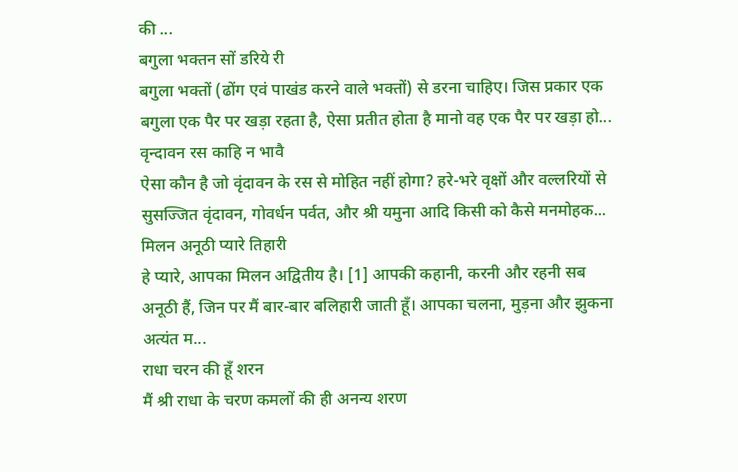की ...
बगुला भक्तन सों डरिये री
बगुला भक्तों (ढोंग एवं पाखंड करने वाले भक्तों) से डरना चाहिए। जिस प्रकार एक बगुला एक पैर पर खड़ा रहता है, ऐसा प्रतीत होता है मानो वह एक पैर पर खड़ा हो...
वृन्दावन रस काहि न भावै
ऐसा कौन है जो वृंदावन के रस से मोहित नहीं होगा? हरे-भरे वृक्षों और वल्लरियों से सुसज्जित वृंदावन, गोवर्धन पर्वत, और श्री यमुना आदि किसी को कैसे मनमोहक...
मिलन अनूठी प्यारे तिहारी
हे प्यारे, आपका मिलन अद्वितीय है। [1] आपकी कहानी, करनी और रहनी सब अनूठी हैं, जिन पर मैं बार-बार बलिहारी जाती हूँ। आपका चलना, मुड़ना और झुकना अत्यंत म...
राधा चरन की हूँ शरन
मैं श्री राधा के चरण कमलों की ही अनन्य शरण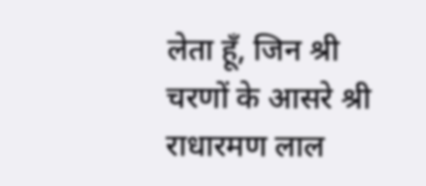लेता हूँ, जिन श्री चरणों के आसरे श्री राधारमण लाल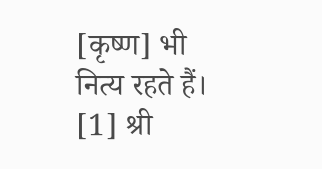[कृष्ण] भी नित्य रहते हैं। [1] श्री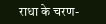राधा के चरण-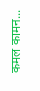कमल कामन...